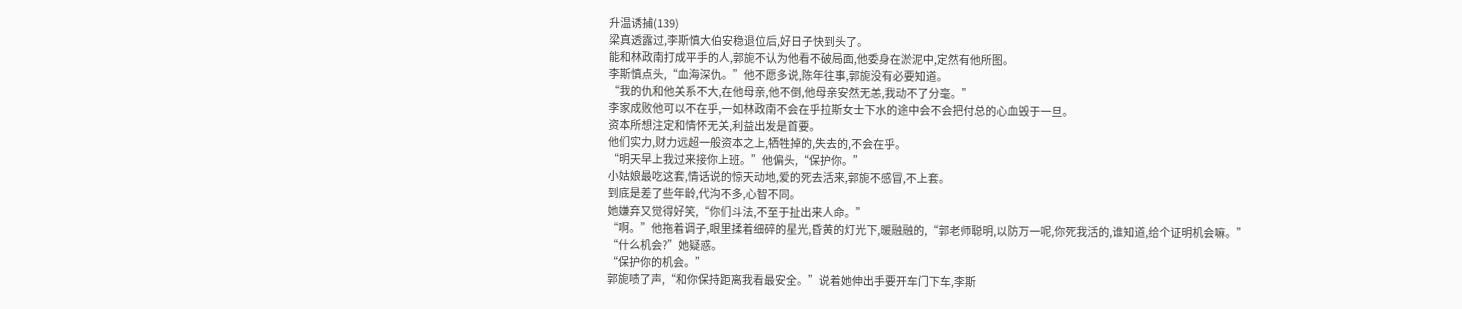升温诱捕(139)
梁真透露过,李斯慎大伯安稳退位后,好日子快到头了。
能和林政南打成平手的人,郭旎不认为他看不破局面,他委身在淤泥中,定然有他所图。
李斯慎点头,“血海深仇。”他不愿多说,陈年往事,郭旎没有必要知道。
“我的仇和他关系不大,在他母亲,他不倒,他母亲安然无恙,我动不了分毫。”
李家成败他可以不在乎,一如林政南不会在乎拉斯女士下水的途中会不会把付总的心血毁于一旦。
资本所想注定和情怀无关,利益出发是首要。
他们实力,财力远超一般资本之上,牺牲掉的,失去的,不会在乎。
“明天早上我过来接你上班。”他偏头,“保护你。”
小姑娘最吃这套,情话说的惊天动地,爱的死去活来,郭旎不感冒,不上套。
到底是差了些年龄,代沟不多,心智不同。
她嫌弃又觉得好笑,“你们斗法,不至于扯出来人命。”
“啊。”他拖着调子,眼里揉着细碎的星光,昏黄的灯光下,暖融融的,“郭老师聪明,以防万一呢,你死我活的,谁知道,给个证明机会嘛。”
“什么机会?”她疑惑。
“保护你的机会。”
郭旎啧了声,“和你保持距离我看最安全。”说着她伸出手要开车门下车,李斯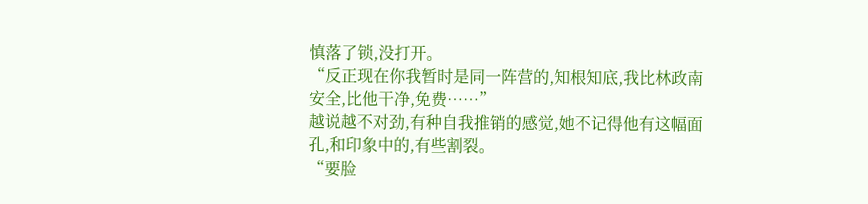慎落了锁,没打开。
“反正现在你我暂时是同一阵营的,知根知底,我比林政南安全,比他干净,免费……”
越说越不对劲,有种自我推销的感觉,她不记得他有这幅面孔,和印象中的,有些割裂。
“要脸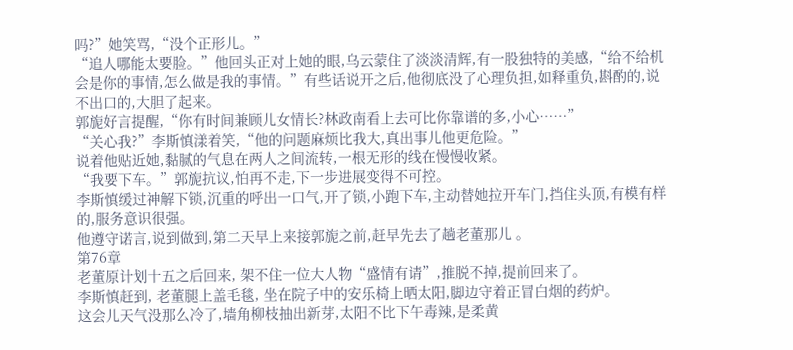吗?”她笑骂,“没个正形儿。”
“追人哪能太要脸。”他回头正对上她的眼,乌云蒙住了淡淡清辉,有一股独特的美感,“给不给机会是你的事情,怎么做是我的事情。”有些话说开之后,他彻底没了心理负担,如释重负,斟酌的,说不出口的,大胆了起来。
郭旎好言提醒,“你有时间兼顾儿女情长?林政南看上去可比你靠谱的多,小心……”
“关心我?”李斯慎漾着笑,“他的问题麻烦比我大,真出事儿他更危险。”
说着他贴近她,黏腻的气息在两人之间流转,一根无形的线在慢慢收紧。
“我要下车。”郭旎抗议,怕再不走,下一步进展变得不可控。
李斯慎缓过神解下锁,沉重的呼出一口气,开了锁,小跑下车,主动替她拉开车门,挡住头顶,有模有样的,服务意识很强。
他遵守诺言,说到做到,第二天早上来接郭旎之前,赶早先去了趟老董那儿 。
第76章
老董原计划十五之后回来, 架不住一位大人物“盛情有请”,推脱不掉,提前回来了。
李斯慎赶到, 老董腿上盖毛毯, 坐在院子中的安乐椅上晒太阳,脚边守着正冒白烟的药炉。
这会儿天气没那么冷了,墙角柳枝抽出新芽,太阳不比下午毒辣,是柔黄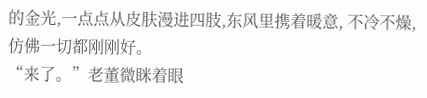的金光,一点点从皮肤漫进四肢,东风里携着暖意, 不冷不燥,仿佛一切都刚刚好。
“来了。”老董微眯着眼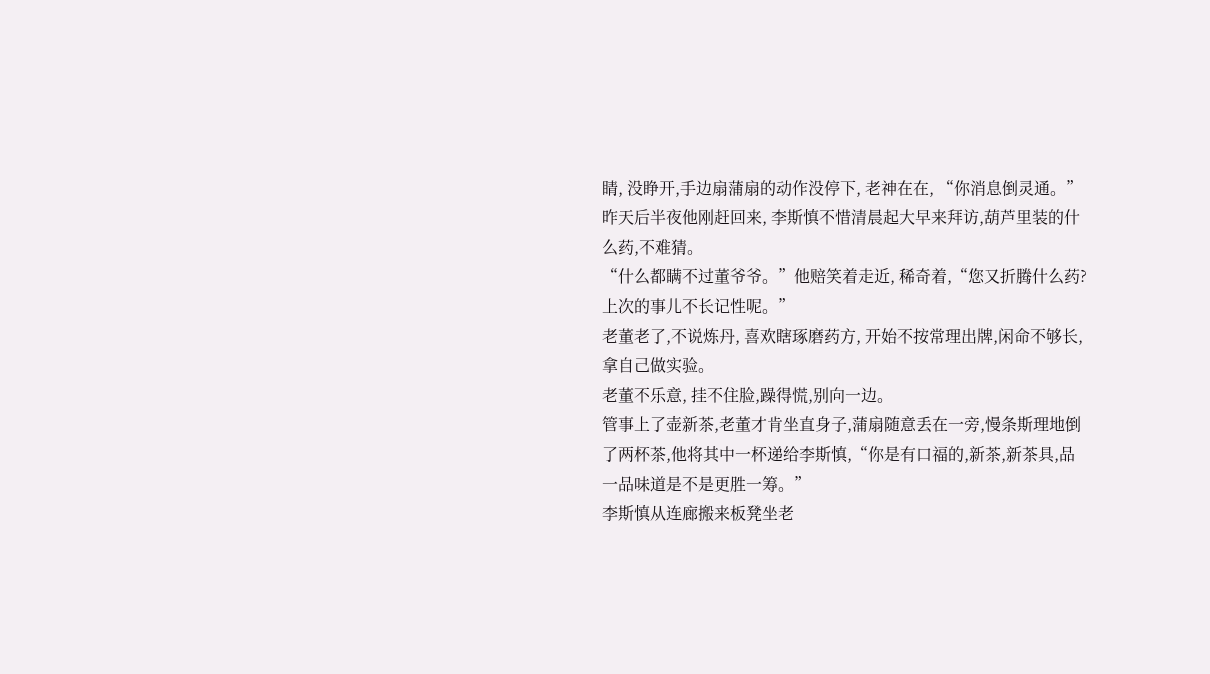睛, 没睁开,手边扇蒲扇的动作没停下, 老神在在, “你消息倒灵通。”
昨天后半夜他刚赶回来, 李斯慎不惜清晨起大早来拜访,葫芦里装的什么药,不难猜。
“什么都瞒不过董爷爷。”他赔笑着走近, 稀奇着,“您又折腾什么药?上次的事儿不长记性呢。”
老董老了,不说炼丹, 喜欢瞎琢磨药方, 开始不按常理出牌,闲命不够长,拿自己做实验。
老董不乐意, 挂不住脸,躁得慌,别向一边。
管事上了壶新茶,老董才肯坐直身子,蒲扇随意丢在一旁,慢条斯理地倒了两杯茶,他将其中一杯递给李斯慎,“你是有口福的,新茶,新茶具,品一品味道是不是更胜一筹。”
李斯慎从连廊搬来板凳坐老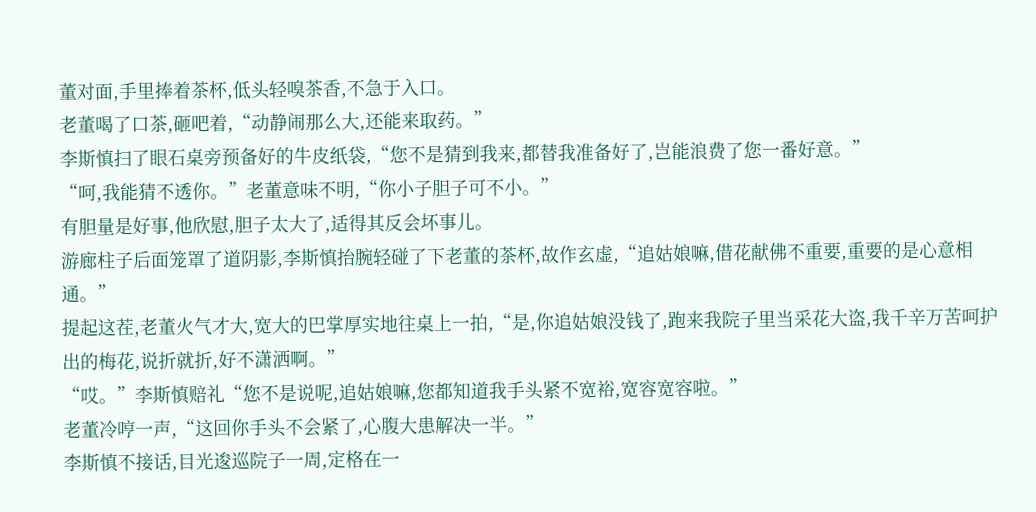董对面,手里捧着茶杯,低头轻嗅茶香,不急于入口。
老董喝了口茶,砸吧着,“动静闹那么大,还能来取药。”
李斯慎扫了眼石桌旁预备好的牛皮纸袋,“您不是猜到我来,都替我准备好了,岂能浪费了您一番好意。”
“呵,我能猜不透你。”老董意味不明,“你小子胆子可不小。”
有胆量是好事,他欣慰,胆子太大了,适得其反会坏事儿。
游廊柱子后面笼罩了道阴影,李斯慎抬腕轻碰了下老董的茶杯,故作玄虚,“追姑娘嘛,借花献佛不重要,重要的是心意相通。”
提起这茬,老董火气才大,宽大的巴掌厚实地往桌上一拍,“是,你追姑娘没钱了,跑来我院子里当采花大盗,我千辛万苦呵护出的梅花,说折就折,好不潇洒啊。”
“哎。”李斯慎赔礼“您不是说呢,追姑娘嘛,您都知道我手头紧不宽裕,宽容宽容啦。”
老董冷哼一声,“这回你手头不会紧了,心腹大患解决一半。”
李斯慎不接话,目光逡巡院子一周,定格在一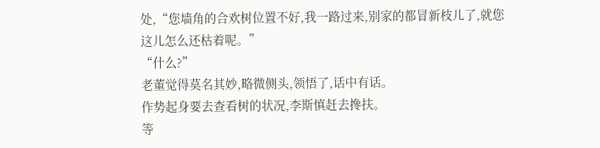处,“您墙角的合欢树位置不好,我一路过来,别家的都冒新枝儿了,就您这儿怎么还枯着呢。”
“什么?”
老董觉得莫名其妙,略微侧头,领悟了,话中有话。
作势起身要去查看树的状况,李斯慎赶去搀扶。
等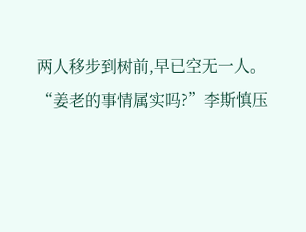两人移步到树前,早已空无一人。
“姜老的事情属实吗?”李斯慎压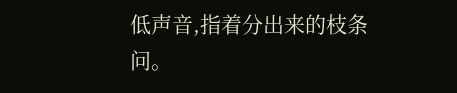低声音,指着分出来的枝条问。